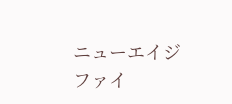ニューエイジファイ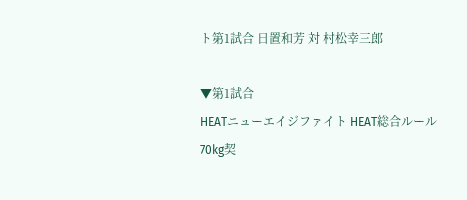ト第1試合 日置和芳 対 村松幸三郎

▼第1試合
HEATニューエイジファイト HEAT総合ルール 70kg契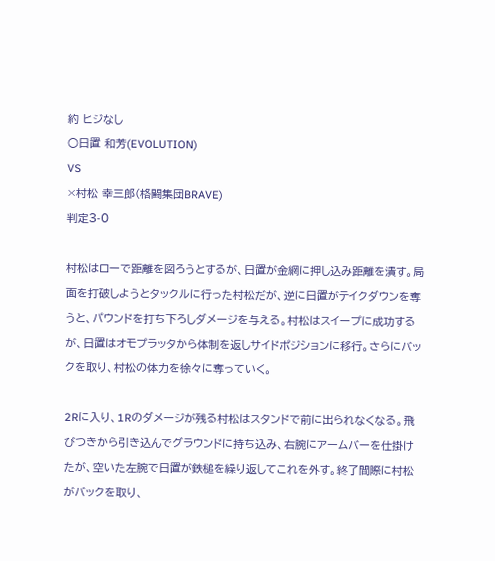約 ヒジなし
○日置 和芳(EVOLUTION)
VS
×村松 幸三郎(格闘集団BRAVE)
判定3-0

村松はローで距離を図ろうとするが、日置が金網に押し込み距離を潰す。局面を打破しようとタックルに行った村松だが、逆に日置がテイクダウンを奪うと、パウンドを打ち下ろしダメージを与える。村松はスイープに成功するが、日置はオモプラッタから体制を返しサイドポジションに移行。さらにバックを取り、村松の体力を徐々に奪っていく。

2Rに入り、1Rのダメージが残る村松はスタンドで前に出られなくなる。飛びつきから引き込んでグラウンドに持ち込み、右腕にアームバーを仕掛けたが、空いた左腕で日置が鉄槌を繰り返してこれを外す。終了間際に村松がバックを取り、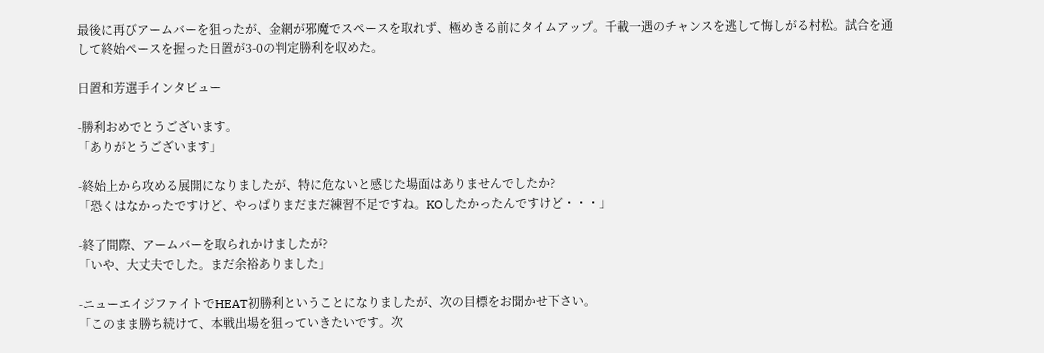最後に再びアームバーを狙ったが、金網が邪魔でスペースを取れず、極めきる前にタイムアップ。千載一遇のチャンスを逃して悔しがる村松。試合を通して終始ペースを握った日置が3-0の判定勝利を収めた。

日置和芳選手インタビュー

-勝利おめでとうございます。
「ありがとうございます」

-終始上から攻める展開になりましたが、特に危ないと感じた場面はありませんでしたか?
「恐くはなかったですけど、やっぱりまだまだ練習不足ですね。KOしたかったんですけど・・・」

-終了間際、アームバーを取られかけましたが?
「いや、大丈夫でした。まだ余裕ありました」

-ニューエイジファイトでHEAT初勝利ということになりましたが、次の目標をお聞かせ下さい。
「このまま勝ち続けて、本戦出場を狙っていきたいです。次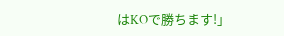はKOで勝ちます!」